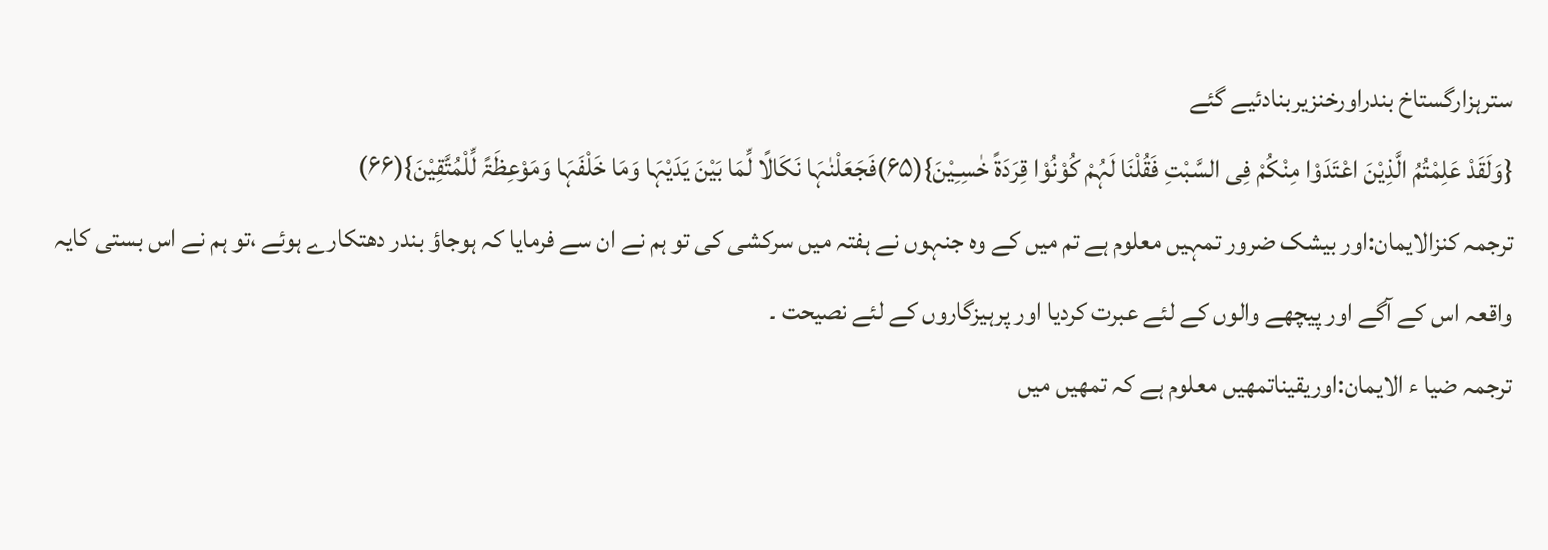سترہزارگستاخ بندراورخنزیربنادئیے گئے
{وَلَقَدْ عَلِمْتُمُ الَّذِیْنَ اعْتَدَوْا مِنْکُمْ فِی السَّبْتِ فَقُلْنَا لَہُمْ کُوْنُوْا قِرَدَۃً خٰسِـِیْنَ}(۶۵)فَجَعَلْنٰہَا نَکَالًا لِّمَا بَیْنَ یَدَیْہَا وَمَا خَلْفَہَا وَمَوْعِظَۃً لِّلْمُتَّقِیْنَ}(۶۶)
ترجمہ کنزالایمان:اور بیشک ضرور تمہیں معلوم ہے تم میں کے وہ جنہوں نے ہفتہ میں سرکشی کی تو ہم نے ان سے فرمایا کہ ہوجاؤ بندر دھتکارے ہوئے ،تو ہم نے اس بستی کایہ واقعہ اس کے آگے اور پیچھے والوں کے لئے عبرت کردیا اور پرہیزگاروں کے لئے نصیحت ۔
ترجمہ ضیا ء الایمان:اوریقیناتمھیں معلوم ہے کہ تمھیں میں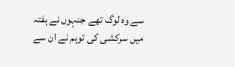سے وہ لوگ تھے جنہوں نے ہفتہ میں سرکشی کی توہم نے ان سے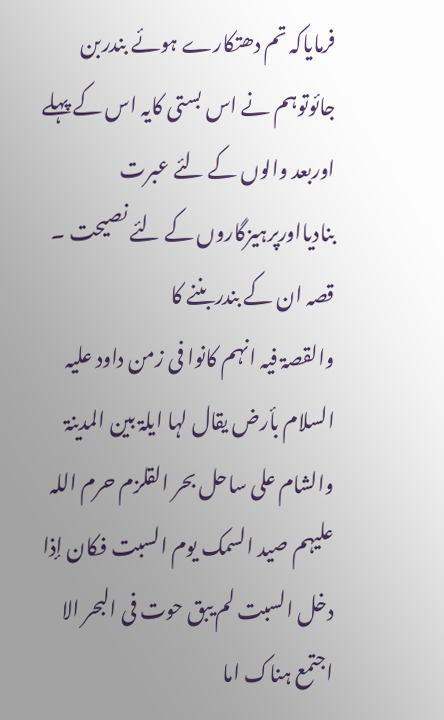فرمایاکہ تم دھتکارے ہوئے بندربن جائوتوہم نے اس بستی کایہ اس کے پہلے اوربعد والوں کے لئے عبرت بنادیااورپرہیزگاروں کے لئے نصیحت ۔
قصہ ان کے بندربننے کا
والقصۃ فیہ انہم کانوا فی زمن داود علیہ السلام بأرض یقال لہا ایلۃ بین المدینۃ والشام علی ساحل بحر القلزم حرم اللہ علیہم صید السمک یوم السبت فکان إذا دخل السبت لم یبق حوت فی البحر الا اجتمع ہناک اما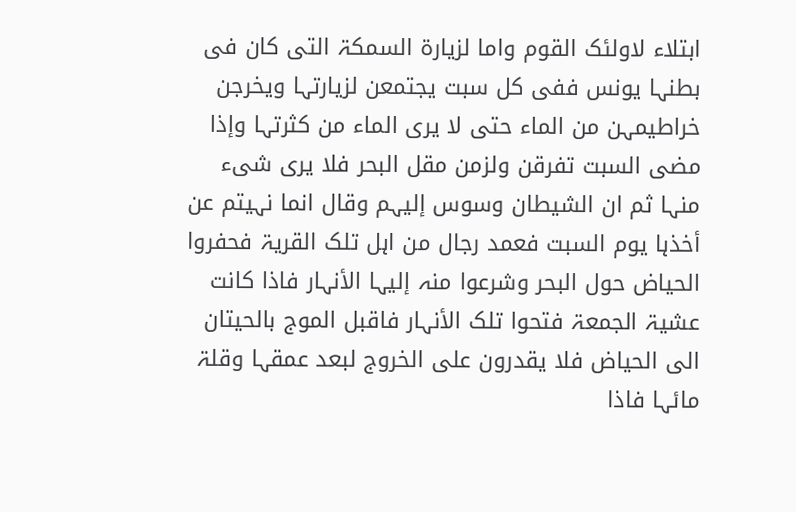ابتلاء لاولئک القوم واما لزیارۃ السمکۃ التی کان فی بطنہا یونس ففی کل سبت یجتمعن لزیارتہا ویخرجن خراطیمہن من الماء حتی لا یری الماء من کثرتہا وإذا مضی السبت تفرقن ولزمن مقل البحر فلا یری شیء منہا ثم ان الشیطان وسوس إلیہم وقال انما نہیتم عن أخذہا یوم السبت فعمد رجال من اہل تلک القریۃ فحفروا الحیاض حول البحر وشرعوا منہ إلیہا الأنہار فاذا کانت عشیۃ الجمعۃ فتحوا تلک الأنہار فاقبل الموج بالحیتان الی الحیاض فلا یقدرون علی الخروج لبعد عمقہا وقلۃ مائہا فاذا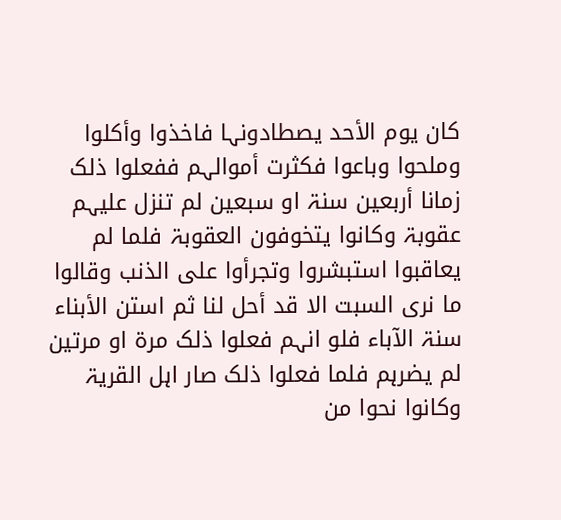کان یوم الأحد یصطادونہا فاخذوا وأکلوا وملحوا وباعوا فکثرت أموالہم ففعلوا ذلک زمانا أربعین سنۃ او سبعین لم تنزل علیہم عقوبۃ وکانوا یتخوفون العقوبۃ فلما لم یعاقبوا استبشروا وتجرأوا علی الذنب وقالوا ما نری السبت الا قد أحل لنا ثم استن الأبناء سنۃ الآباء فلو انہم فعلوا ذلک مرۃ او مرتین لم یضرہم فلما فعلوا ذلک صار اہل القریۃ وکانوا نحوا من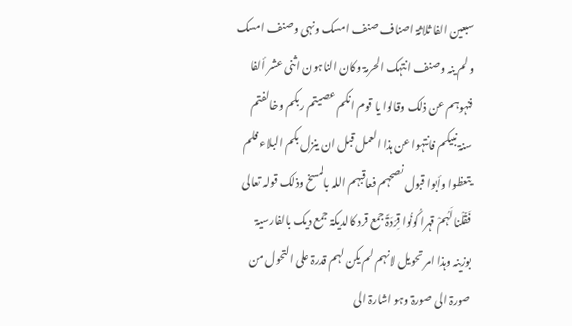سبعین الفا ثلاثۃ اصناف صنف امسک ونہی وصنف امسک ولم ینہ وصنف انتہک الحرمۃ وکان الناہون اثنی عشر ألفا فنہوہم عن ذلک وقالوا یا قوم انکم عصیتم ربکم وخالفتم سنۃ نبیکم فانتہوا عن ہذا العمل قبل ان ینزل بکم البلاء فلم یتعظوا وأبوا قبول نصحہم فعاقبہم اللہ بالمسخ وذلک قولہ تعالی فَقُلْنا لَہُمْ قہرا کُونُوا قِرَدَۃً جمع قرد کالدیکۃ جمع دیک بالفارسیۃ بوزینہ وہذا امر تحویل لانہم لم یکن لہم قدرۃ علی التحول من صورۃ الی صورۃ وہو اشارۃ الی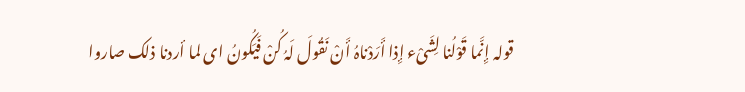قولہ إِنَّما قَوْلُنا لِشَیْء إِذا أَرَدْناہُ أَنْ نَقُولَ لَہُ کُنْ فَیَکُونُ ای لما أردنا ذلک صاروا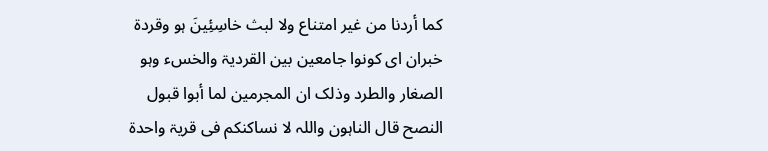کما أردنا من غیر امتناع ولا لبث خاسِئِینَ ہو وقردۃ خبران ای کونوا جامعین بین القردیۃ والخسء وہو الصغار والطرد وذلک ان المجرمین لما أبوا قبول النصح قال الناہون واللہ لا نساکنکم فی قریۃ واحدۃ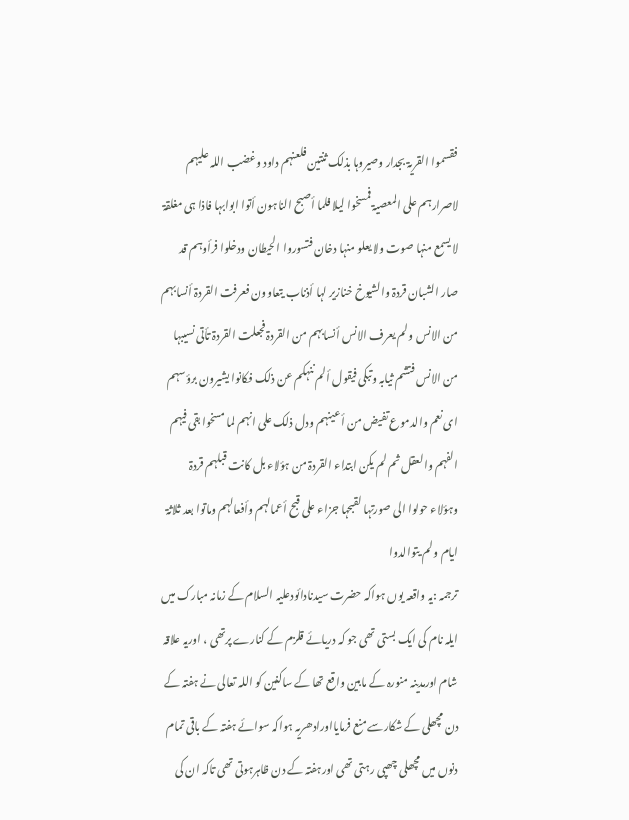فقسموا القریۃ بجدار وصیروہا بذلک ثنتین فلعنہم داود وغضب اللہ علیہم لاصرارہم علی المعصیۃ فمسخوا لیلا فلما أصبح الناہون أتوا ابوابہا فاذا ہی مغلقۃ لا یسمع منہا صوت ولا یعلو منہا دخان فتسوروا الحیطان ودخلوا فرأوہم قد صار الشبان قردۃ والشیوخ خنازیر لہا أذناب یتعاوون فعرفت القردۃ أنسابہم من الانس ولم یعرف الانس أنسابہم من القردۃ فجعلت القردۃ تأتی نسیبہا من الانس فتشم ثیابہ وتبکی فیقول ألم ننہکم عن ذلک فکانوا یشیرون برؤسہم ای نعم والدموع تفیض من أعینہم ودل ذلک علی انہم لما مسخوا بقی فیہم الفہم والعقل ثم لم یکن ابتداء القردۃ من ہؤلاء بل کانت قبلہم قردۃ وہؤلاء حولوا الی صورتہا لقبحہا جزاء علی قبح أعمالہم وأفعالہم وماتوا بعد ثلاثۃ ایام ولم یتوالدوا
ترجمہ :یہ واقعہ یوں ہواکہ حضرت سیدنادائودعلیہ السلام کے زمانہ مبارک میں ایلہ نام کی ایک بستی تھی جو کہ دریائے قلزم کے کنارے پرتھی ، اوریہ علاقہ شام اورمدینہ منورہ کے مابین واقع تھا کے ساکنین کو اللہ تعالی نے ہفتہ کے دن مچھلی کے شکارسے منع فرمایااورادھریہ ہواکہ سوائے ہفتہ کے باقی تمام دنوں میں مچھلی چھپی رہتی تھی اورہفتہ کے دن ظاہرہوتی تھی تاکہ ان کی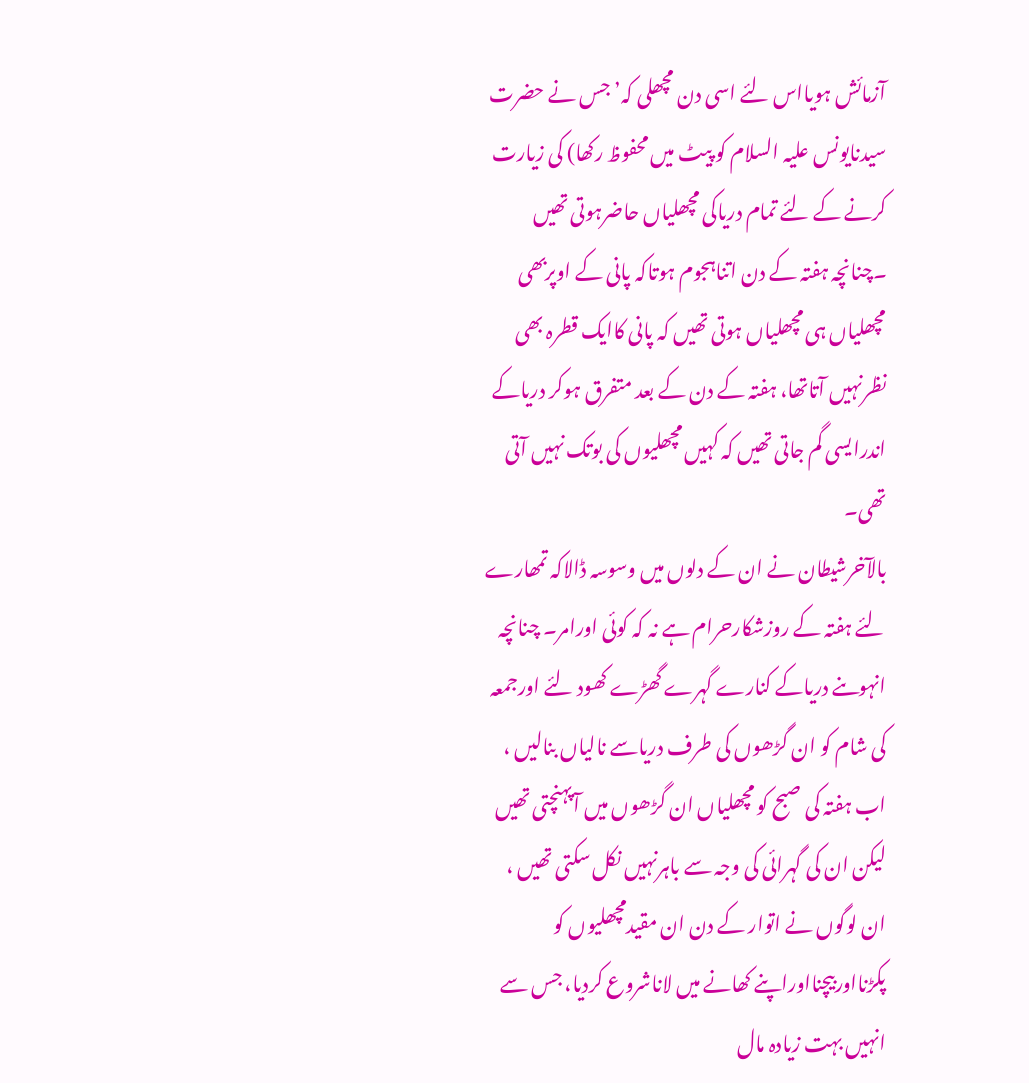آزمائش ہویااس لئے اسی دن مچھلی کہ’ جس نے حضرت سیدنایونس علیہ السلام کو پیٹ میں محفوظ رکھا) کی زیارت کرنے کے لئے تمام دریاکی مچھلیاں حاضرہوتی تھیں ۔چنانچہ ہفتہ کے دن اتناہجوم ہوتاکہ پانی کے اوپربھی مچھلیاں ہی مچھلیاں ہوتی تھیں کہ پانی کاایک قطرہ بھی نظرنہیں آتاتھا، ہفتہ کے دن کے بعد متفرق ہوکر دریاکے اندرایسی گم جاتی تھیں کہ کہیں مچھلیوں کی بوتک نہیں آتی تھی۔
بالآخرشیطان نے ان کے دلوں میں وسوسہ ڈالاکہ تمھارے لئے ہفتہ کے روزشکارحرام ہے نہ کہ کوئی اورامر۔ چنانچہ انہوںنے دریاکے کنارے گہرے گھڑے کھود لئے اورجمعہ کی شام کو ان گڑھوں کی طرف دریاسے نالیاں بنالیں ، اب ہفتہ کی صبح کو مچھلیاں ان گڑھوں میں آپہنچتی تھیں لیکن ان کی گہرائی کی وجہ سے باہرنہیں نکل سکتی تھیں ، ان لوگوں نے اتوار کے دن ان مقیدمچھلیوں کو پکڑنااوربیچنااوراپنے کھانے میں لاناشروع کردیا، جس سے انہیں بہت زیادہ مال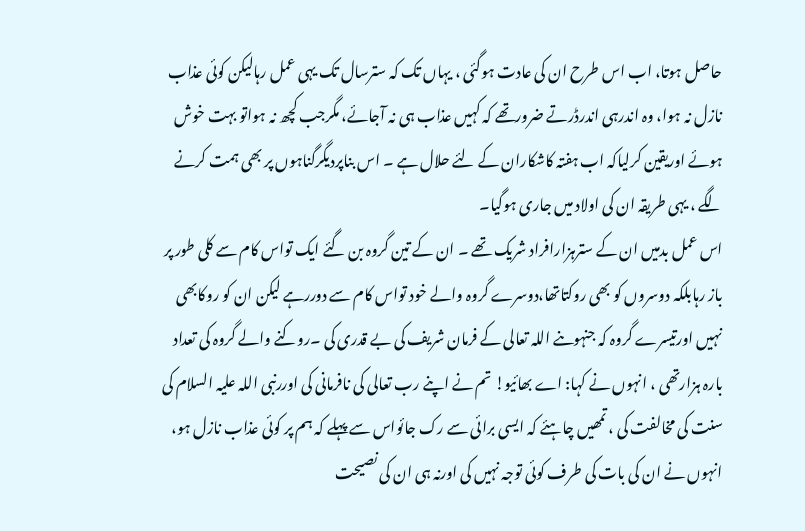حاصل ہوتا، اب اس طرح ان کی عادت ہوگئی ، یہاں تک کہ سترسال تک یہی عمل رہالیکن کوئی عذاب نازل نہ ہوا، وہ اندرہی اندرڈرتے ضرورتھے کہ کہیں عذاب ہی نہ آجائے، مگرجب کچھ نہ ہواتو بہت خوش ہوئے اوریقین کرلیاکہ اب ہفتہ کاشکاران کے لئے حلال ہے ۔ اس بناپردیگرگناہوں پر بھی ہمت کرنے لگے ، یہی طریقہ ان کی اولاد میں جاری ہوگیا۔
اس عمل بدمیں ان کے سترہزارافراد شریک تھے ۔ ان کے تین گروہ بن گئے ایک تواس کام سے کلی طور پر باز رہابلکہ دوسروں کو بھی روکتاتھا،دوسرے گروہ والے خود تواس کام سے دوررہے لیکن ان کو روکابھی نہیں اورتیسرے گروہ کہ جنہوںنے اللہ تعالی کے فرمان شریف کی بے قدری کی ۔روکنے والے گروہ کی تعداد بارہ ہزارتھی ، انہوں نے کہا: اے بھائیو! تم نے اپنے رب تعالی کی نافرمانی کی اوررنبی اللہ علیہ السلام کی سنت کی مخالفت کی ، تمھیں چاہئے کہ ایسی برائی سے رک جائواس سے پہلے کہ ہم پر کوئی عذاب نازل ہو، انہوں نے ان کی بات کی طرف کوئی توجہ نہیں کی اورنہ ہی ان کی نصیحت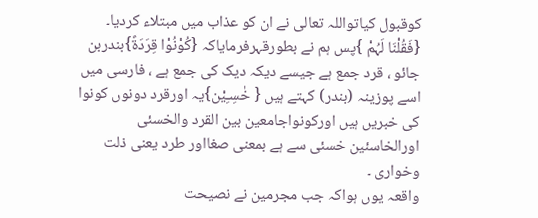کوقبول کیاتواللہ تعالی نے ان کو عذاب میں مبتلاء کردیا۔
{فَقُلْنَا لَہُمْ }پس ہم نے بطورقہرفرمایاکہ {کُوْنُوْا قِرَدَۃً}بندربن جائو ، قرد جمع ہے جیسے دیکہ دیک کی جمع ہے ، فارسی میں اسے پوزینہ (بندر) کہتے ہیں { خٰسِـِیْن}یہ اورقرد دونوں کونوا کی خبریں ہیں اورکونواجامعین بین القرد والخسئی اورالخاسئین خسئی سے ہے بمعنی صغااور طرد یعنی ذلت وخواری ۔
واقعہ یوں ہواکہ جب مجرمین نے نصیحت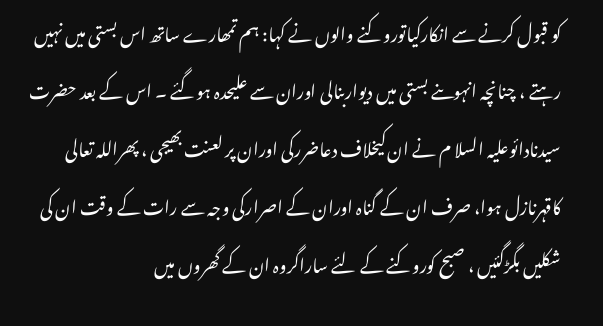کو قبول کرنے سے انکارکیاتوروکنے والوں نے کہا: ہم تمھارے ساتھ اس بستی میں نہیں رہتے ، چنانچہ انہوںنے بستی میں دیواربنالی اوران سے علیحدہ ہوگئے ۔ اس کے بعد حضرت سیدنادائوعلیہ السلا م نے ان کیخلاف دعاضررکی اوران پر لعنت بھیجی ، پھراللہ تعالی کاقہرنازل ہوا، صرف ان کے گناہ اوران کے اصرارکی وجہ سے رات کے وقت ان کی شکلیں بگڑگئیں ، صبح کوروکنے کے لئے ساراگروہ ان کے گھروں میں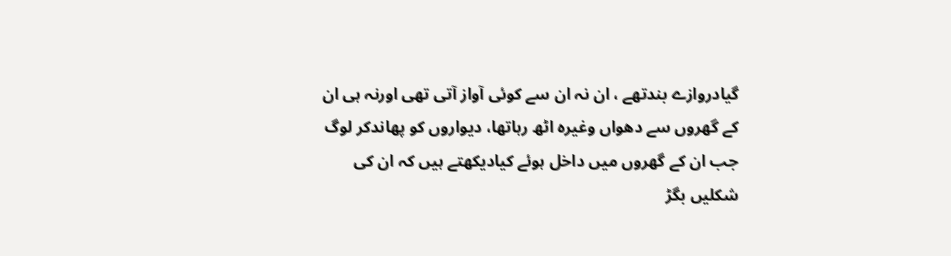گیادروازے بندتھے ، ان نہ ان سے کوئی آواز آتی تھی اورنہ ہی ان کے گھروں سے دھواں وغیرہ اٹھ رہاتھا، دیواروں کو پھاندکر لوگ جب ان کے گھروں میں داخل ہوئے کیادیکھتے ہیں کہ ان کی شکلیں بگڑ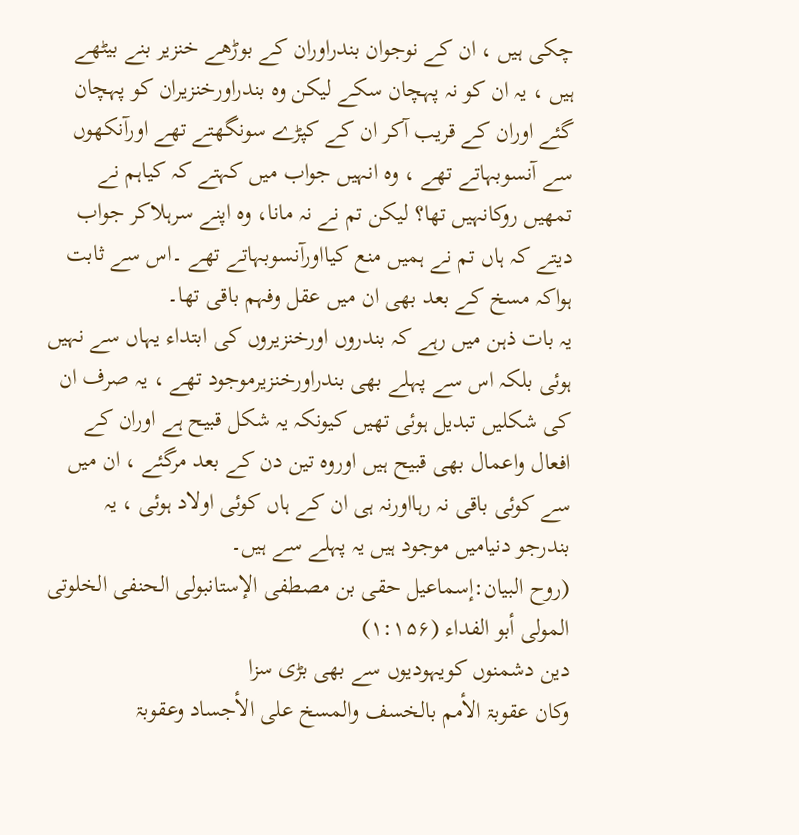چکی ہیں ، ان کے نوجوان بندراوران کے بوڑھے خنزیر بنے بیٹھے ہیں ، یہ ان کو نہ پہچان سکے لیکن وہ بندراورخنزیران کو پہچان گئے اوران کے قریب آکر ان کے کپڑے سونگھتے تھے اورآنکھوں سے آنسوبہاتے تھے ، وہ انہیں جواب میں کہتے کہ کیاہم نے تمھیں روکانہیں تھا؟ لیکن تم نے نہ مانا، وہ اپنے سرہلاکر جواب دیتے کہ ہاں تم نے ہمیں منع کیااورآنسوبہاتے تھے ۔اس سے ثابت ہواکہ مسخ کے بعد بھی ان میں عقل وفہم باقی تھا۔
یہ بات ذہن میں رہے کہ بندروں اورخنزیروں کی ابتداء یہاں سے نہیں ہوئی بلکہ اس سے پہلے بھی بندراورخنزیرموجود تھے ، یہ صرف ان کی شکلیں تبدیل ہوئی تھیں کیونکہ یہ شکل قبیح ہے اوران کے افعال واعمال بھی قبیح ہیں اوروہ تین دن کے بعد مرگئے ، ان میں سے کوئی باقی نہ رہااورنہ ہی ان کے ہاں کوئی اولاد ہوئی ، یہ بندرجو دنیامیں موجود ہیں یہ پہلے سے ہیں۔
(روح البیان:إسماعیل حقی بن مصطفی الإستانبولی الحنفی الخلوتی المولی أبو الفداء (۱:۱۵۶)
دین دشمنوں کویہودیوں سے بھی بڑی سزا
وکان عقوبۃ الأمم بالخسف والمسخ علی الأجساد وعقوبۃ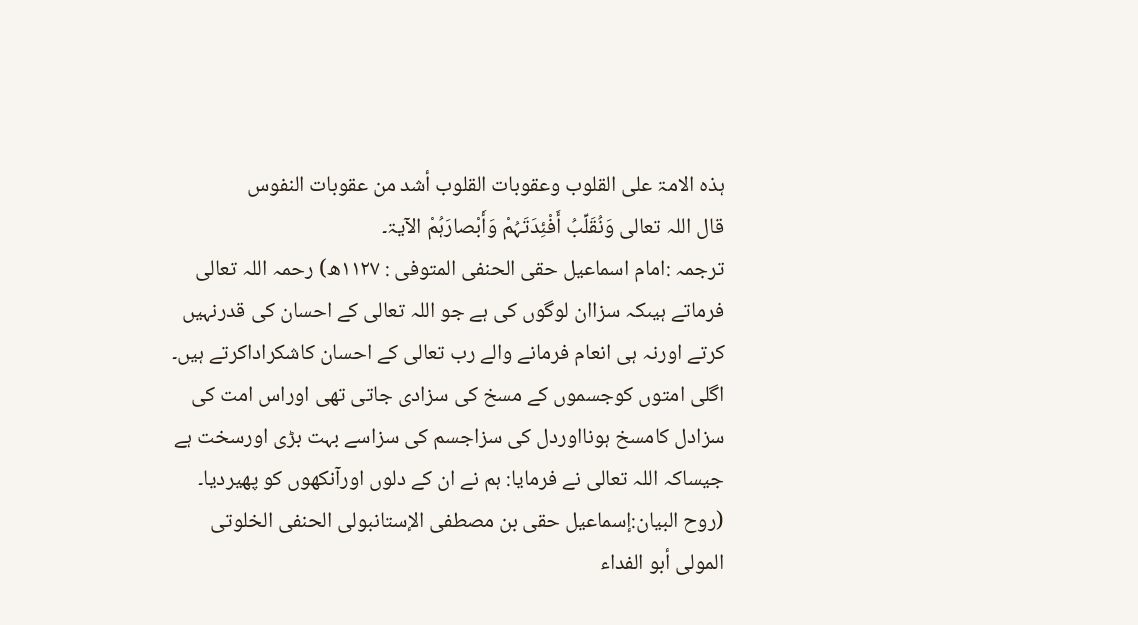ہذہ الامۃ علی القلوب وعقوبات القلوب أشد من عقوبات النفوس
قال اللہ تعالی وَنُقَلِّبُ أَفْئِدَتَہُمْ وَأَبْصارَہُمْ الآیۃ۔
ترجمہ :امام اسماعیل حقی الحنفی المتوفی : ۱۱۲۷ھ) رحمہ اللہ تعالی فرماتے ہیںکہ سزاان لوگوں کی ہے جو اللہ تعالی کے احسان کی قدرنہیں کرتے اورنہ ہی انعام فرمانے والے رب تعالی کے احسان کاشکراداکرتے ہیں۔ اگلی امتوں کوجسموں کے مسخ کی سزادی جاتی تھی اوراس امت کی سزادل کامسخ ہونااوردل کی سزاجسم کی سزاسے بہت بڑی اورسخت ہے جیساکہ اللہ تعالی نے فرمایا: ہم نے ان کے دلوں اورآنکھوں کو پھیردیا۔
(روح البیان:إسماعیل حقی بن مصطفی الإستانبولی الحنفی الخلوتی المولی أبو الفداء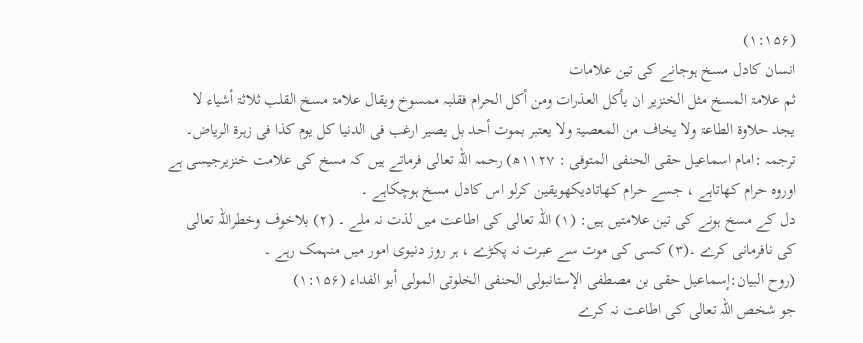(۱:۱۵۶)
انسان کادل مسخ ہوجانے کی تین علامات
ثم علامۃ المسخ مثل الخنزیر ان یأکل العذرات ومن أکل الحرام فقلبہ ممسوخ ویقال علامۃ مسخ القلب ثلاثۃ أشیاء لا یجد حلاوۃ الطاعۃ ولا یخاف من المعصیۃ ولا یعتبر بموت أحد بل یصیر ارغب فی الدنیا کل یوم کذا فی زہرۃ الریاض۔
ترجمہ :امام اسماعیل حقی الحنفی المتوفی : ۱۱۲۷ھ) رحمہ اللہ تعالی فرماتے ہیں کہ مسخ کی علامت خنزیرجیسی ہے اوروہ حرام کھاتاہے ، جسے حرام کھاتادیکھویقین کرلو اس کادل مسخ ہوچکاہے ۔
دل کے مسخ ہونے کی تین علامتیں ہیں: (۱) اللہ تعالی کی اطاعت میں لذت نہ ملے ۔ (۲) بلاخوف وخطراللہ تعالی کی نافرمانی کرے ۔(۳) کسی کی موت سے عبرت نہ پکڑے ، ہر روز دنیوی امور میں منہمک رہے ۔
(روح البیان:إسماعیل حقی بن مصطفی الإستانبولی الحنفی الخلوتی المولی أبو الفداء (۱:۱۵۶)
جو شخص اللہ تعالی کی اطاعت نہ کرے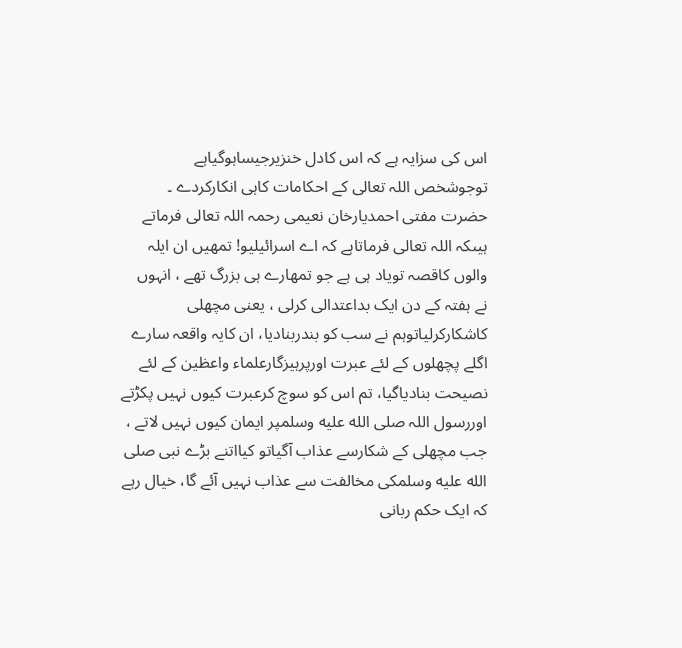اس کی سزایہ ہے کہ اس کادل خنزیرجیساہوگیاہے توجوشخص اللہ تعالی کے احکامات کاہی انکارکردے ۔
حضرت مفتی احمدیارخان نعیمی رحمہ اللہ تعالی فرماتے ہیںکہ اللہ تعالی فرماتاہے کہ اے اسرائیلیو! تمھیں ان ایلہ والوں کاقصہ تویاد ہی ہے جو تمھارے ہی بزرگ تھے ، انہوں نے ہفتہ کے دن ایک بداعتدالی کرلی ، یعنی مچھلی کاشکارکرلیاتوہم نے سب کو بندربنادیا، ان کایہ واقعہ سارے اگلے پچھلوں کے لئے عبرت اورپرہیزگارعلماء واعظین کے لئے نصیحت بنادیاگیا، تم اس کو سوچ کرعبرت کیوں نہیں پکڑتے اوررسول اللہ صلى الله عليه وسلمپر ایمان کیوں نہیں لاتے ، جب مچھلی کے شکارسے عذاب آگیاتو کیااتنے بڑے نبی صلى الله عليه وسلمکی مخالفت سے عذاب نہیں آئے گا، خیال رہے کہ ایک حکم ربانی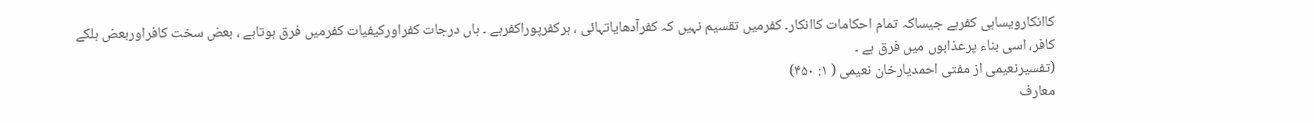کاانکارویساہی کفرہے جیساکہ تمام احکامات کاانکار۔ کفرمیں تقسیم نہیں کہ کفرآدھایاتہائی ، ہرکفرپوراکفرہے ۔ ہاں درجات کفراورکیفیات کفرمیں فرق ہوتاہے ، بعض سخت کافراوربعض ہلکے کافر، اسی بناء پرعذابوں میں فرق ہے ۔
(تفسیرنعیمی از مفتی احمدیارخان نعیمی ( ۱: ۴۵۰)
معارف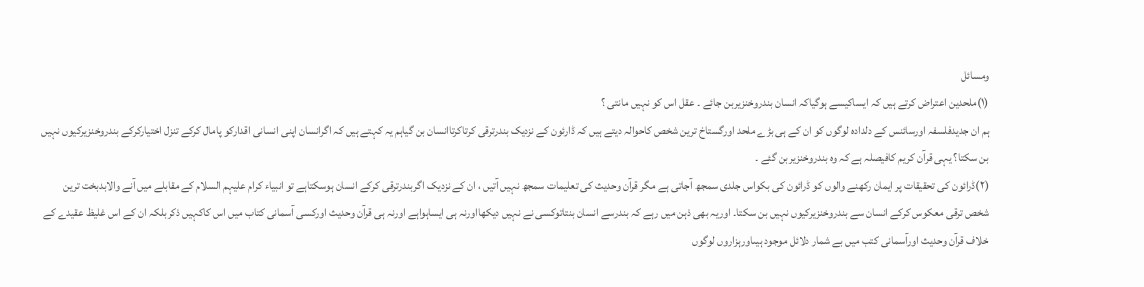ومسائل
(۱)ملحدین اعتراض کرتے ہیں کہ ایساکیسے ہوگیاکہ انسان بندروخنزیربن جائے ۔ عقل اس کو نہیں مانتی ؟
ہم ان جدیدفلسفہ اورسائنس کے دلدادہ لوگوں کو ان کے ہی بڑے ملحد اورگستاخ ترین شخص کاحوالہ دیتے ہیں کہ ڈارئون کے نزدیک بندرترقی کرتاکرتاانسان بن گیاہم یہ کہتے ہیں کہ اگرانسان اپنی انسانی اقدارکو پامال کرکے تنزل اختیارکرکے بندروخنزیرکیوں نہیں بن سکتا؟ یہی قرآن کریم کافیصلہ ہے کہ وہ بندروخنزیربن گئے ۔
(۲)ڈرائون کی تحقیقات پر ایمان رکھنے والوں کو ڈرائون کی بکواس جلدی سمجھ آجاتی ہے مگر قرآن وحدیث کی تعلیمات سمجھ نہیں آتیں ، ان کے نزدیک اگربندرترقی کرکے انسان ہوسکتاہے تو انبیاء کرام علیہم السلام کے مقابلے میں آنے والابدبخت ترین شخص ترقی معکوس کرکے انسان سے بندروخنزیرکیوں نہیں بن سکتا۔ اوریہ بھی ذہن میں رہے کہ بندرسے انسان بنتاتوکسی نے نہیں دیکھااورنہ ہی ایساہواہے اورنہ ہی قرآن وحدیث اورکسی آسمانی کتاب میں اس کاکہیں ذکربلکہ ان کے اس غلیظ عقیدے کے خلاف قرآن وحدیث اورآسمانی کتب میں بے شمار دلائل موجود ہیںاورہزاروں لوگوں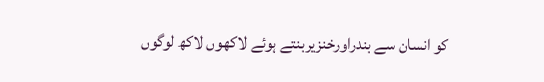کو انسان سے بندراورخنزیربنتے ہوئے لاکھوں لاکھ لوگوں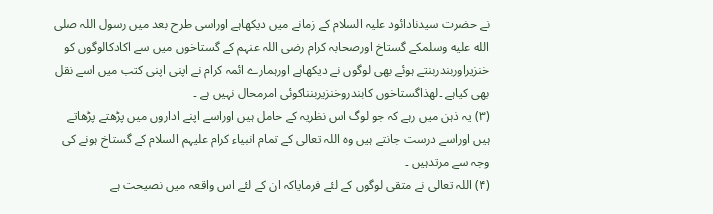نے حضرت سیدنادائود علیہ السلام کے زمانے میں دیکھاہے اوراسی طرح بعد میں رسول اللہ صلى الله عليه وسلمکے گستاخ اورصحابہ کرام رضی اللہ عنہم کے گستاخوں میں سے اکادکالوگوں کو خنزیراوربندربنتے ہوئے بھی لوگوں نے دیکھاہے اورہمارے ائمہ کرام نے اپنی اپنی کتب میں اسے نقل بھی کیاہے ۔لھذاگستاخوں کابندروخنزیربنناکوئی امرمحال نہیں ہے ۔
(۳) یہ ذہن میں رہے کہ جو لوگ اس نظریہ کے حامل ہیں اوراسے اپنے اداروں میں پڑھتے پڑھاتے ہیں اوراسے درست جانتے ہیں وہ اللہ تعالی کے تمام انبیاء کرام علیہم السلام کے گستاخ ہونے کی وجہ سے مرتدہیں ۔
(۴) اللہ تعالی نے متقی لوگوں کے لئے فرمایاکہ ان کے لئے اس واقعہ میں نصیحت ہے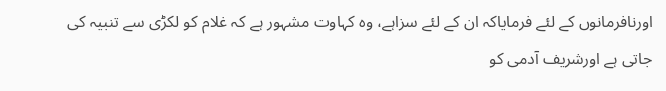اورنافرمانوں کے لئے فرمایاکہ ان کے لئے سزاہے، وہ کہاوت مشہور ہے کہ غلام کو لکڑی سے تنبیہ کی جاتی ہے اورشریف آدمی کو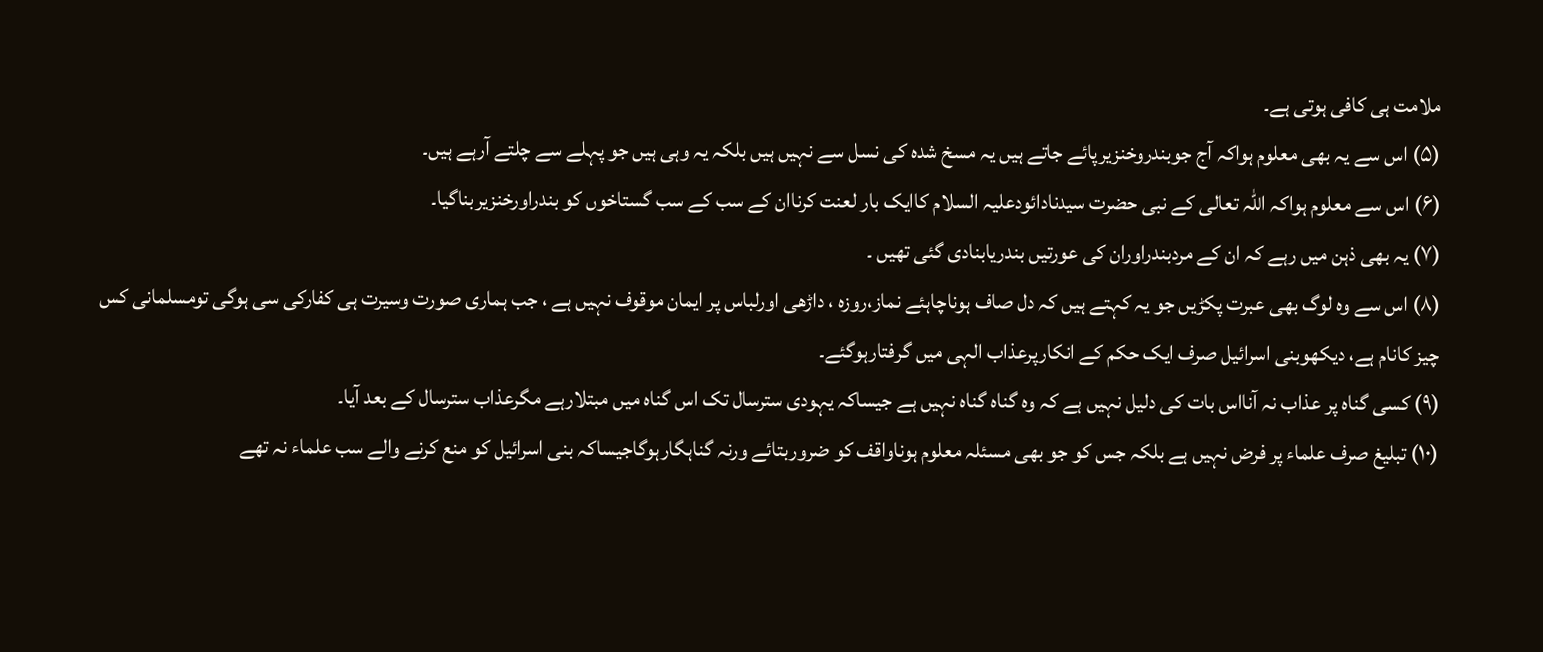ملامت ہی کافی ہوتی ہے۔
(۵) اس سے یہ بھی معلوم ہواکہ آج جوبندروخنزیرپائے جاتے ہیں یہ مسخ شدہ کی نسل سے نہیں ہیں بلکہ یہ وہی ہیں جو پہلے سے چلتے آرہے ہیں۔
(۶) اس سے معلوم ہواکہ اللہ تعالی کے نبی حضرت سیدنادائودعلیہ السلام کاایک بار لعنت کرناان کے سب کے سب گستاخوں کو بندراورخنزیربناگیا۔
(۷) یہ بھی ذہن میں رہے کہ ان کے مردبندراوران کی عورتیں بندریابنادی گئی تھیں ۔
(۸) اس سے وہ لوگ بھی عبرت پکڑیں جو یہ کہتے ہیں کہ دل صاف ہوناچاہئے نماز،روزہ ، داڑھی اورلباس پر ایمان موقوف نہیں ہے ، جب ہماری صورت وسیرت ہی کفارکی سی ہوگی تومسلمانی کس چیز کانام ہے، دیکھوبنی اسرائیل صرف ایک حکم کے انکارپرعذاب الہی میں گرفتارہوگئے۔
(۹) کسی گناہ پر عذاب نہ آنااس بات کی دلیل نہیں ہے کہ وہ گناہ گناہ نہیں ہے جیساکہ یہودی سترسال تک اس گناہ میں مبتلارہے مگرعذاب سترسال کے بعد آیا۔
(۱۰) تبلیغ صرف علماء پر فرض نہیں ہے بلکہ جس کو جو بھی مسئلہ معلوم ہوناواقف کو ضروربتائے ورنہ گناہگارہوگاجیساکہ بنی اسرائیل کو منع کرنے والے سب علماء نہ تھے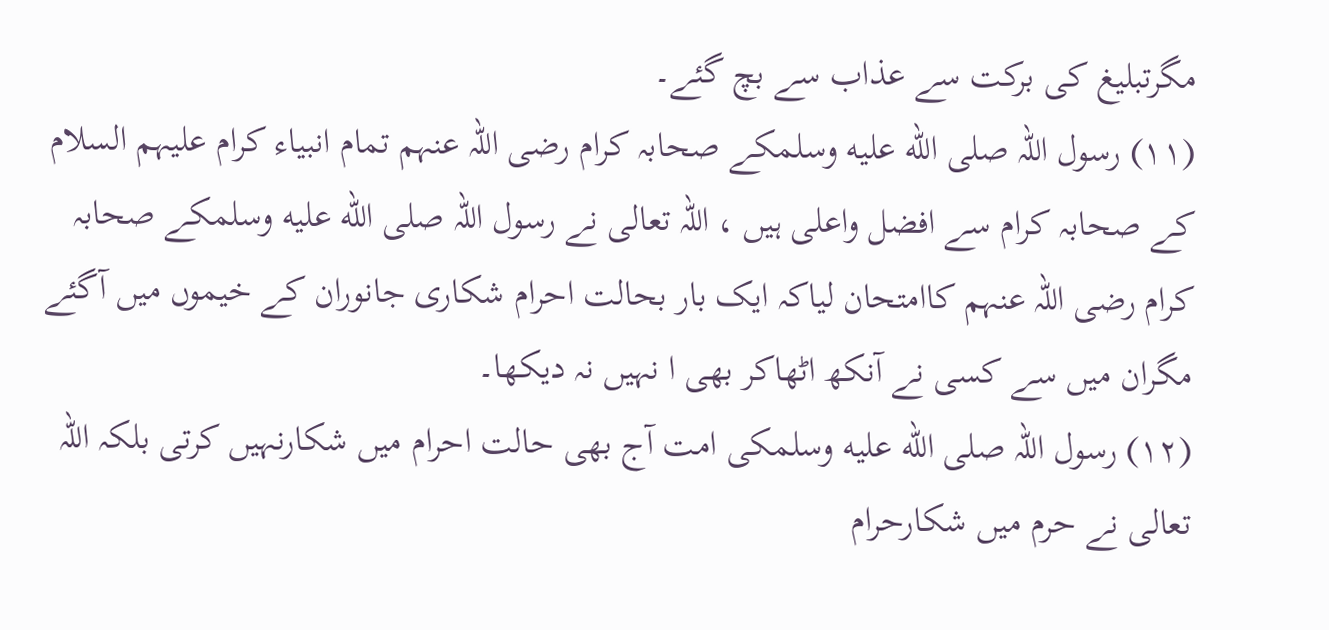مگرتبلیغ کی برکت سے عذاب سے بچ گئے۔
(۱۱) رسول اللہ صلى الله عليه وسلمکے صحابہ کرام رضی اللہ عنہم تمام انبیاء کرام علیہم السلام کے صحابہ کرام سے افضل واعلی ہیں ، اللہ تعالی نے رسول اللہ صلى الله عليه وسلمکے صحابہ کرام رضی اللہ عنہم کاامتحان لیاکہ ایک بار بحالت احرام شکاری جانوران کے خیموں میں آگئے مگران میں سے کسی نے آنکھ اٹھاکر بھی ا نہیں نہ دیکھا۔
(۱۲) رسول اللہ صلى الله عليه وسلمکی امت آج بھی حالت احرام میں شکارنہیں کرتی بلکہ اللہ تعالی نے حرم میں شکارحرام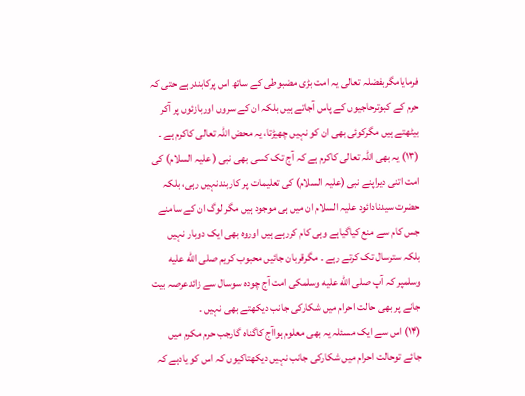فرمایامگربفضلہ تعالی یہ امت بڑی مضبوطی کے ساتھ اس پرکابندرہے حتی کہ حرم کے کبوترحاجیوں کے پاس آجاتے ہیں بلکہ ان کے سروں اوربازئوں پر آکر بیٹھتے ہیں مگرکوئی بھی ان کو نہیں چھیڑتا، یہ محض اللہ تعالی کاکرم ہے ۔
(۱۳) یہ بھی اللہ تعالی کاکرم ہے کہ آج تک کسی بھی نبی ( علیہ السلام) کی امت اتنی دیراپنے نبی (علیہ السلام) کی تعلیمات پر کاربندنہیں رہی، بلکہ حضرت سیدنادائود علیہ السلام ان میں ہی موجود ہیں مگر لوگ ان کے سامنے جس کام سے منع کیاگیاہے وہی کام کررہے ہیں اوروہ بھی ایک دوبار نہیں بلکہ سترسال تک کرتے رہے ۔ مگرقربان جائیں محبوب کریم صلى الله عليه وسلمپر کہ آپ صلى الله عليه وسلمکی امت آج چودہ سوسال سے زائدعرصہ بیت جانے پر بھی حالت احرام میں شکارکی جانب دیکھتے بھی نہیں ۔
(۱۴) اس سے ایک مسئلہ یہ بھی معلوم ہواآج کاگناہ گارجب حرم مکرم میں جائے توحالت احرام میں شکارکی جانب نہیں دیکھتاکیوں کہ اس کو یادہے کہ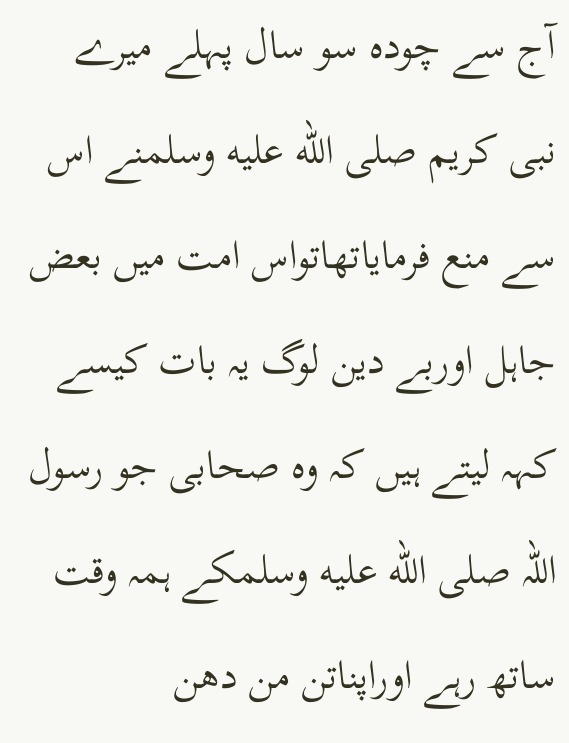آج سے چودہ سو سال پہلے میرے نبی کریم صلى الله عليه وسلمنے اس سے منع فرمایاتھاتواس امت میں بعض جاہل اوربے دین لوگ یہ بات کیسے کہہ لیتے ہیں کہ وہ صحابی جو رسول اللہ صلى الله عليه وسلمکے ہمہ وقت ساتھ رہے اوراپناتن من دھن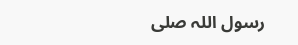رسول اللہ صلى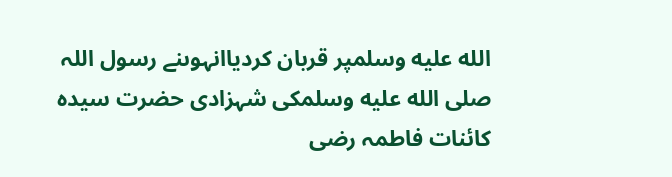الله عليه وسلمپر قربان کردیاانہوںنے رسول اللہ صلى الله عليه وسلمکی شہزادی حضرت سیدہ کائنات فاطمہ رضی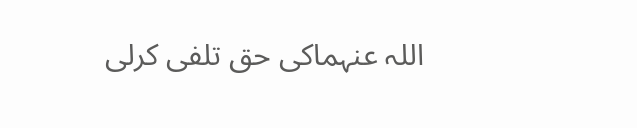اللہ عنہماکی حق تلفی کرلی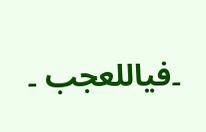۔فیاللعجب ۔